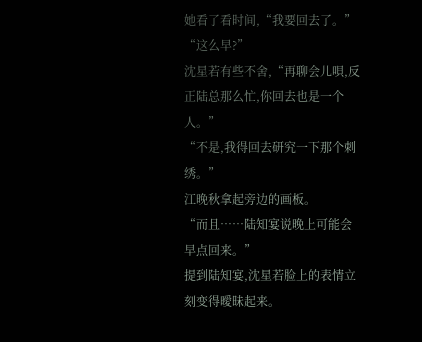她看了看时间,“我要回去了。”
“这么早?”
沈星若有些不舍,“再聊会儿唄,反正陆总那么忙,你回去也是一个人。”
“不是,我得回去研究一下那个刺绣。”
江晚秋拿起旁边的画板。
“而且……陆知宴说晚上可能会早点回来。”
提到陆知宴,沈星若脸上的表情立刻变得曖昧起来。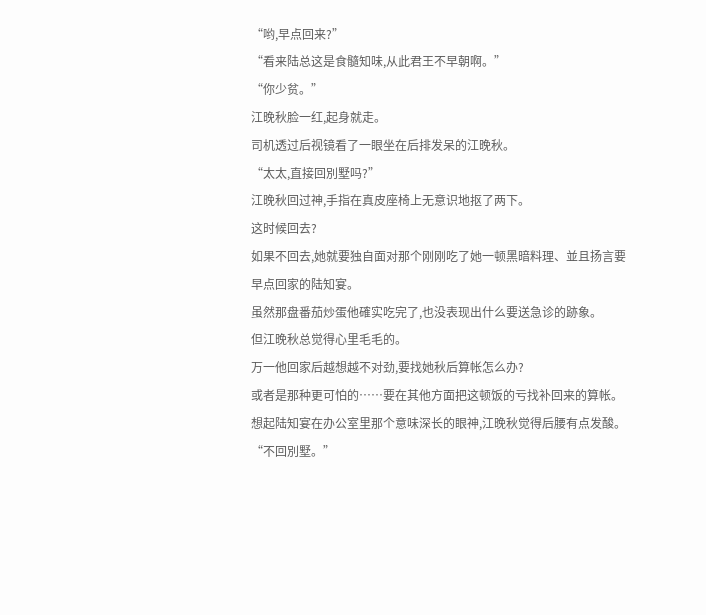“哟,早点回来?”
“看来陆总这是食髓知味,从此君王不早朝啊。”
“你少贫。”
江晚秋脸一红,起身就走。
司机透过后视镜看了一眼坐在后排发呆的江晚秋。
“太太,直接回別墅吗?”
江晚秋回过神,手指在真皮座椅上无意识地抠了两下。
这时候回去?
如果不回去,她就要独自面对那个刚刚吃了她一顿黑暗料理、並且扬言要早点回家的陆知宴。
虽然那盘番茄炒蛋他確实吃完了,也没表现出什么要送急诊的跡象。
但江晚秋总觉得心里毛毛的。
万一他回家后越想越不对劲,要找她秋后算帐怎么办?
或者是那种更可怕的……要在其他方面把这顿饭的亏找补回来的算帐。
想起陆知宴在办公室里那个意味深长的眼神,江晚秋觉得后腰有点发酸。
“不回別墅。”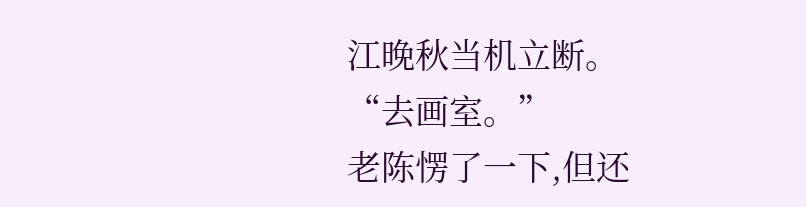江晚秋当机立断。
“去画室。”
老陈愣了一下,但还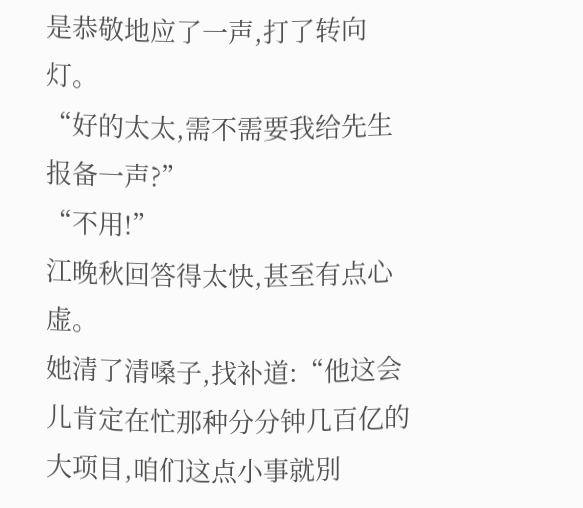是恭敬地应了一声,打了转向灯。
“好的太太,需不需要我给先生报备一声?”
“不用!”
江晚秋回答得太快,甚至有点心虚。
她清了清嗓子,找补道:“他这会儿肯定在忙那种分分钟几百亿的大项目,咱们这点小事就別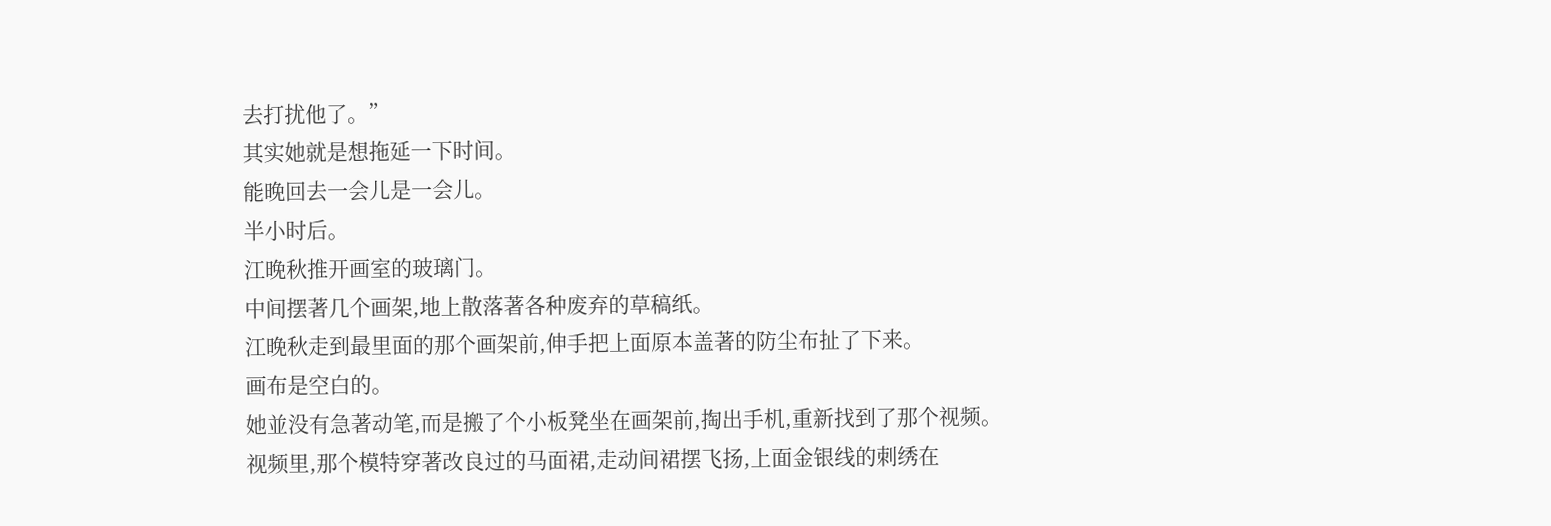去打扰他了。”
其实她就是想拖延一下时间。
能晚回去一会儿是一会儿。
半小时后。
江晚秋推开画室的玻璃门。
中间摆著几个画架,地上散落著各种废弃的草稿纸。
江晚秋走到最里面的那个画架前,伸手把上面原本盖著的防尘布扯了下来。
画布是空白的。
她並没有急著动笔,而是搬了个小板凳坐在画架前,掏出手机,重新找到了那个视频。
视频里,那个模特穿著改良过的马面裙,走动间裙摆飞扬,上面金银线的刺绣在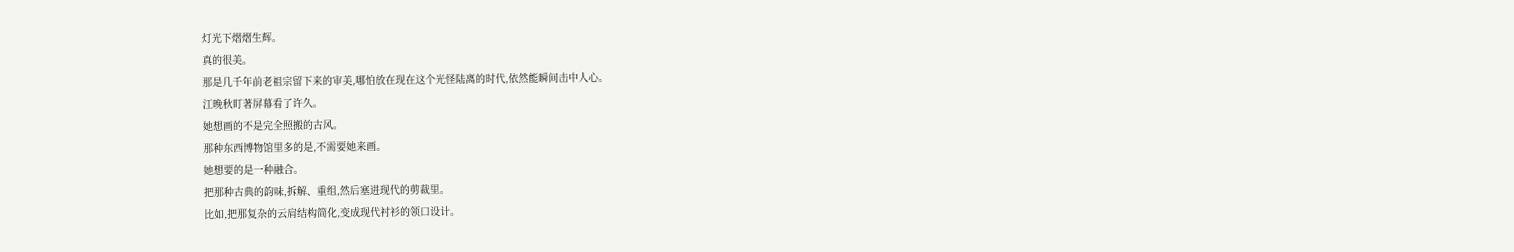灯光下熠熠生辉。
真的很美。
那是几千年前老祖宗留下来的审美,哪怕放在现在这个光怪陆离的时代,依然能瞬间击中人心。
江晚秋盯著屏幕看了许久。
她想画的不是完全照搬的古风。
那种东西博物馆里多的是,不需要她来画。
她想要的是一种融合。
把那种古典的韵味,拆解、重组,然后塞进现代的剪裁里。
比如,把那复杂的云肩结构简化,变成现代衬衫的领口设计。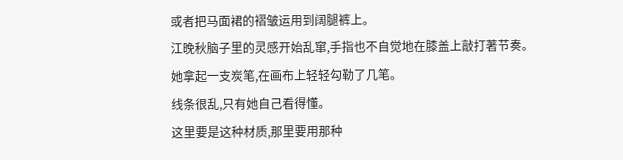或者把马面裙的褶皱运用到阔腿裤上。
江晚秋脑子里的灵感开始乱窜,手指也不自觉地在膝盖上敲打著节奏。
她拿起一支炭笔,在画布上轻轻勾勒了几笔。
线条很乱,只有她自己看得懂。
这里要是这种材质,那里要用那种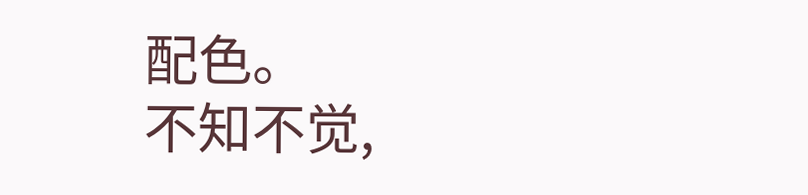配色。
不知不觉,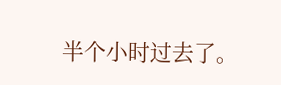半个小时过去了。